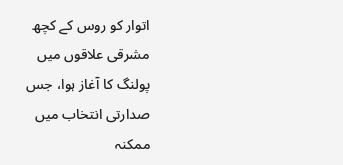اتوار کو روس کے کچھ مشرقی علاقوں میں پولنگ کا آغاز ہوا، جس صدارتی انتخاب میں ممکنہ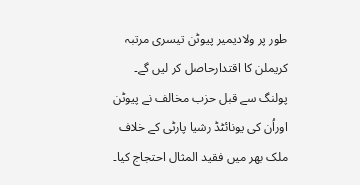طور پر ولادیمیر پیوٹن تیسری مرتبہ کریملن کا اقتدارحاصل کر لیں گے۔
پولنگ سے قبل حزب مخالف نے پیوٹن اوراُن کی یونائٹڈ رشیا پارٹی کے خلاف ملک بھر میں فقید المثال احتجاج کیا۔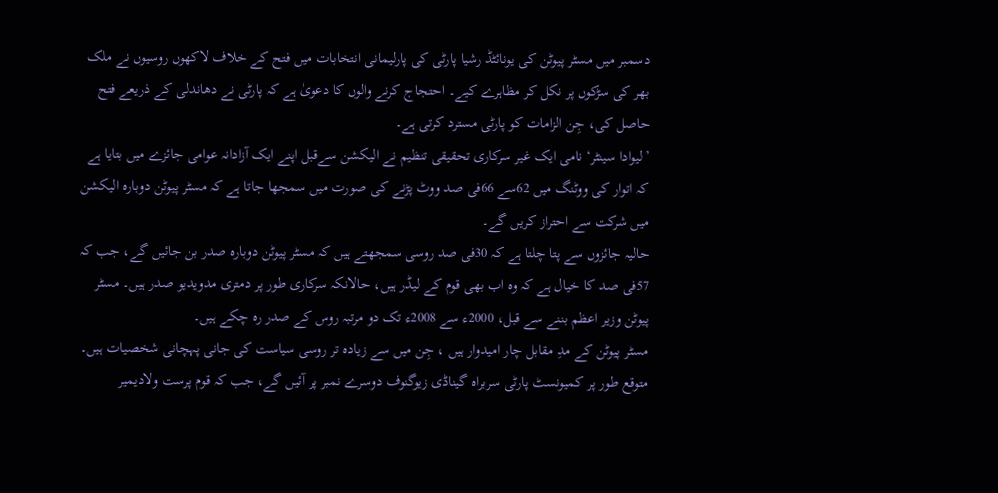دسمبر میں مسٹر پیوٹن کی یونائٹڈ رشیا پارٹی کی پارلیمانی انتخابات میں فتح کے خلاف لاکھوں روسیوں نے ملک بھر کی سڑکوں پر نکل کر مظاہرے کیے۔ احتجاج کرنے والوں کا دعویٰ ہے کہ پارٹی نے دھاندلی کے ذریعے فتح حاصل کی، جِن الزامات کو پارٹی مسترد کرتی ہے۔
’لیوادا سینٹر‘ نامی ایک غیر سرکاری تحقیقی تنظیم نے الیکشن سےقبل اپنے ایک آزادانہ عوامی جائزے میں بتایا ہے کہ اتوار کی ووٹنگ میں 62سے 66فی صد ووٹ پڑنے کی صورت میں سمجھا جاتا ہے کہ مسٹر پیوٹن دوبارہ الیکشن میں شرکت سے احتراز کریں گے۔
حالیہ جائزوں سے پتا چلتا ہے کہ 30فی صد روسی سمجھتے ہیں کہ مسٹر پیوٹن دوبارہ صدر بن جائیں گے، جب کہ 57فی صد کا خیال ہے کہ وہ اب بھی قوم کے لیڈر ہیں، حالانکہ سرکاری طور پر دمتری مدویدیو صدر ہیں۔ مسٹر پیوٹن وزیر اعظم بننے سے قبل، 2000ء سے 2008ء تک دو مرتبہ روس کے صدر رہ چکے ہیں۔
مسٹر پیوٹن کے مدِ مقابل چار امیدوار ہیں ، جِن میں سے زیادہ تر روسی سیاست کی جانی پہچانی شخصیات ہیں۔
متوقع طور پر کمیونسٹ پارٹی سربراہ گیناڈی زیوگنوف دوسرے نمبر پر آئیں گے، جب کہ قوم پرست ولادیمیر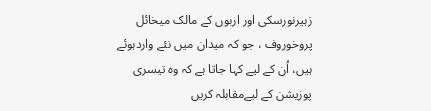زہیرنورسکی اور اربوں کے مالک میخائل پروخوروف ، جو کہ میدان میں نئے واردہوئے ہیں، اُن کے لیے کہا جاتا ہے کہ وہ تیسری پوزیشن کے لیےمقابلہ کریں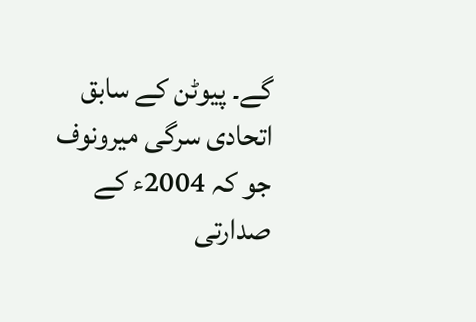گے۔ پیوٹن کے سابق اتحادی سرگی میرونوف جو کہ 2004ء کے صدارتی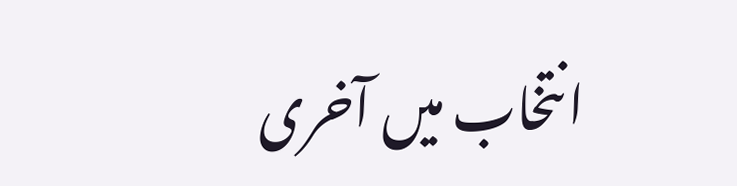انتخاب میں آخری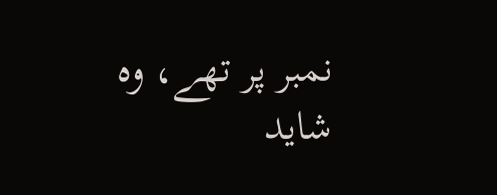نمبر پر تھے، وہ شاید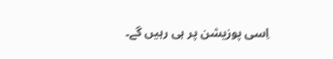اِسی پوزیشن پر ہی رہیں گے۔